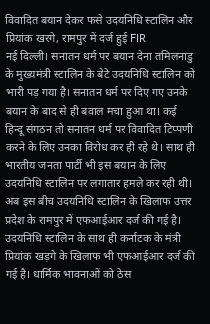विवादित बयान देकर फसे उदयनिधि स्टालिन और प्रियांक खरगे, रामपुर में दर्ज हुई FIR
नई दिल्ली। सनातन धर्म पर बयान देना तमिलनाडु के मुख्यमंत्री स्टालिन के बेटे उदयनिधि स्टालिन को भारी पड़ गया है। सनातन धर्म पर दिए गए उनके बयान के बाद से ही बवाल मचा हुआ था। कई हिन्दू संगठन तो सनातन धर्म पर विवादित टिप्पणी करने के लिए उनका विरोध कर ही रहे थे। साथ ही भारतीय जनता पार्टी भी इस बयान के लिए उदयनिधि स्टालिन पर लगातार हमले कर रही थी। अब इस बीच उदयनिधि स्टालिन के खिलाफ उत्तर प्रदेश के रामपुर में एफआईआर दर्ज की गई है। उदयनिधि स्टालिन के साथ ही कर्नाटक के मंत्री प्रियांक खड़गे के खिलाफ भी एफआईआर दर्ज की गई है। धार्मिक भावनाओं को ठेस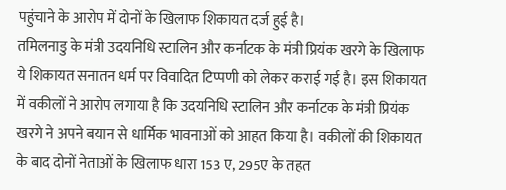पहुंचाने के आरोप में दोनों के खिलाफ शिकायत दर्ज हुई है।
तमिलनाडु के मंत्री उदयनिधि स्टालिन और कर्नाटक के मंत्री प्रियंक खरगे के खिलाफ ये शिकायत सनातन धर्म पर विवादित टिप्पणी को लेकर कराई गई है। इस शिकायत में वकीलों ने आरोप लगाया है कि उदयनिधि स्टालिन और कर्नाटक के मंत्री प्रियंक खरगे ने अपने बयान से धार्मिक भावनाओं को आहत किया है। वकीलों की शिकायत के बाद दोनों नेताओं के खिलाफ धारा 153 ए, 295ए के तहत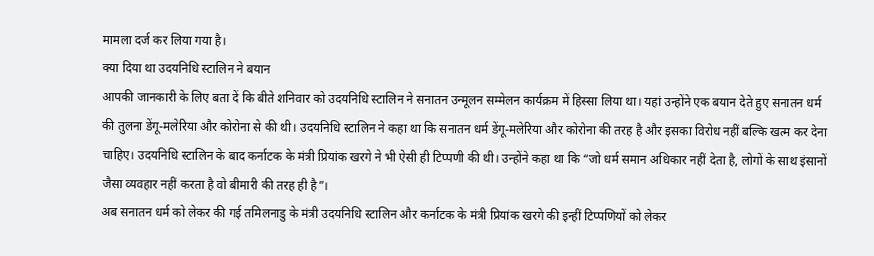मामला दर्ज कर लिया गया है।
क्या दिया था उदयनिधि स्टालिन ने बयान
आपकी जानकारी के लिए बता दें कि बीते शनिवार को उदयनिधि स्टालिन ने सनातन उन्मूलन सम्मेलन कार्यक्रम में हिस्सा लिया था। यहां उन्होंने एक बयान देते हुए सनातन धर्म की तुलना डेंगू-मलेरिया और कोरोना से की थी। उदयनिधि स्टालिन ने कहा था कि सनातन धर्म डेंगू-मलेरिया और कोरोना की तरह है और इसका विरोध नहीं बल्कि खत्म कर देना चाहिए। उदयनिधि स्टालिन के बाद कर्नाटक के मंत्री प्रियांक खरगे ने भी ऐसी ही टिप्पणी की थी। उन्होंने कहा था कि “जो धर्म समान अधिकार नहीं देता है, लोगों के साथ इंसानों जैसा व्यवहार नहीं करता है वो बीमारी की तरह ही है”।
अब सनातन धर्म को लेकर की गई तमिलनाडु के मंत्री उदयनिधि स्टालिन और कर्नाटक के मंत्री प्रियांक खरगे की इन्हीं टिप्पणियों को लेकर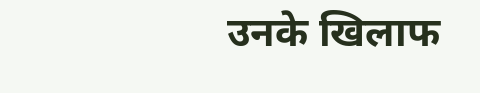उनके खिलाफ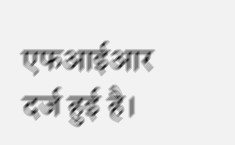एफआईआर दर्ज हुई है।